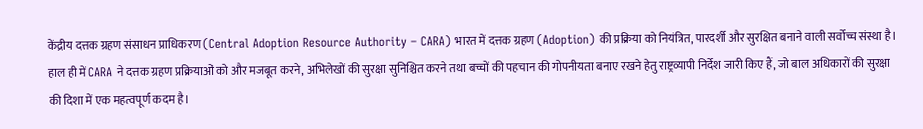केंद्रीय दत्तक ग्रहण संसाधन प्राधिकरण (Central Adoption Resource Authority – CARA) भारत में दत्तक ग्रहण (Adoption) की प्रक्रिया को नियंत्रित, पारदर्शी और सुरक्षित बनाने वाली सर्वोच्च संस्था है। हाल ही में CARA ने दत्तक ग्रहण प्रक्रियाओं को और मजबूत करने, अभिलेखों की सुरक्षा सुनिश्चित करने तथा बच्चों की पहचान की गोपनीयता बनाए रखने हेतु राष्ट्रव्यापी निर्देश जारी किए हैं, जो बाल अधिकारों की सुरक्षा की दिशा में एक महत्वपूर्ण कदम है।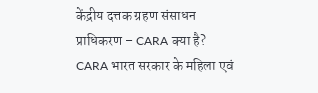केंद्रीय दत्तक ग्रहण संसाधन प्राधिकरण – CARA क्या है?
CARA भारत सरकार के महिला एवं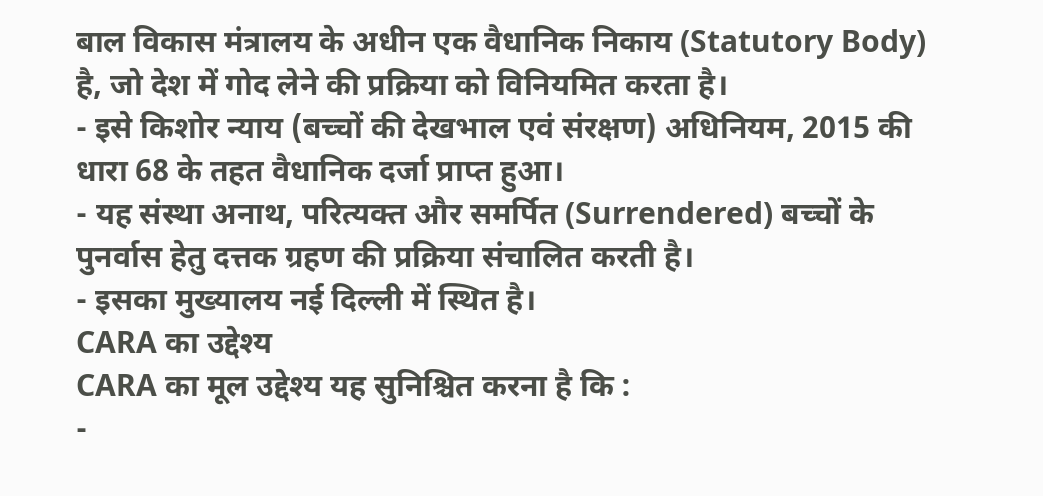बाल विकास मंत्रालय के अधीन एक वैधानिक निकाय (Statutory Body) है, जो देश में गोद लेने की प्रक्रिया को विनियमित करता है।
- इसे किशोर न्याय (बच्चों की देखभाल एवं संरक्षण) अधिनियम, 2015 की धारा 68 के तहत वैधानिक दर्जा प्राप्त हुआ।
- यह संस्था अनाथ, परित्यक्त और समर्पित (Surrendered) बच्चों के पुनर्वास हेतु दत्तक ग्रहण की प्रक्रिया संचालित करती है।
- इसका मुख्यालय नई दिल्ली में स्थित है।
CARA का उद्देश्य
CARA का मूल उद्देश्य यह सुनिश्चित करना है कि :
-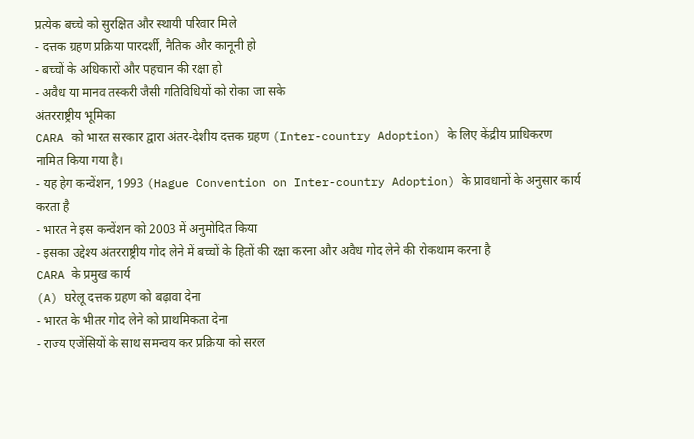प्रत्येक बच्चे को सुरक्षित और स्थायी परिवार मिले
- दत्तक ग्रहण प्रक्रिया पारदर्शी, नैतिक और कानूनी हो
- बच्चों के अधिकारों और पहचान की रक्षा हो
- अवैध या मानव तस्करी जैसी गतिविधियों को रोका जा सके
अंतरराष्ट्रीय भूमिका
CARA को भारत सरकार द्वारा अंतर-देशीय दत्तक ग्रहण (Inter-country Adoption) के लिए केंद्रीय प्राधिकरण नामित किया गया है।
- यह हेग कन्वेंशन, 1993 (Hague Convention on Inter-country Adoption) के प्रावधानों के अनुसार कार्य करता है
- भारत ने इस कन्वेंशन को 2003 में अनुमोदित किया
- इसका उद्देश्य अंतरराष्ट्रीय गोद लेने में बच्चों के हितों की रक्षा करना और अवैध गोद लेने की रोकथाम करना है
CARA के प्रमुख कार्य
(A) घरेलू दत्तक ग्रहण को बढ़ावा देना
- भारत के भीतर गोद लेने को प्राथमिकता देना
- राज्य एजेंसियों के साथ समन्वय कर प्रक्रिया को सरल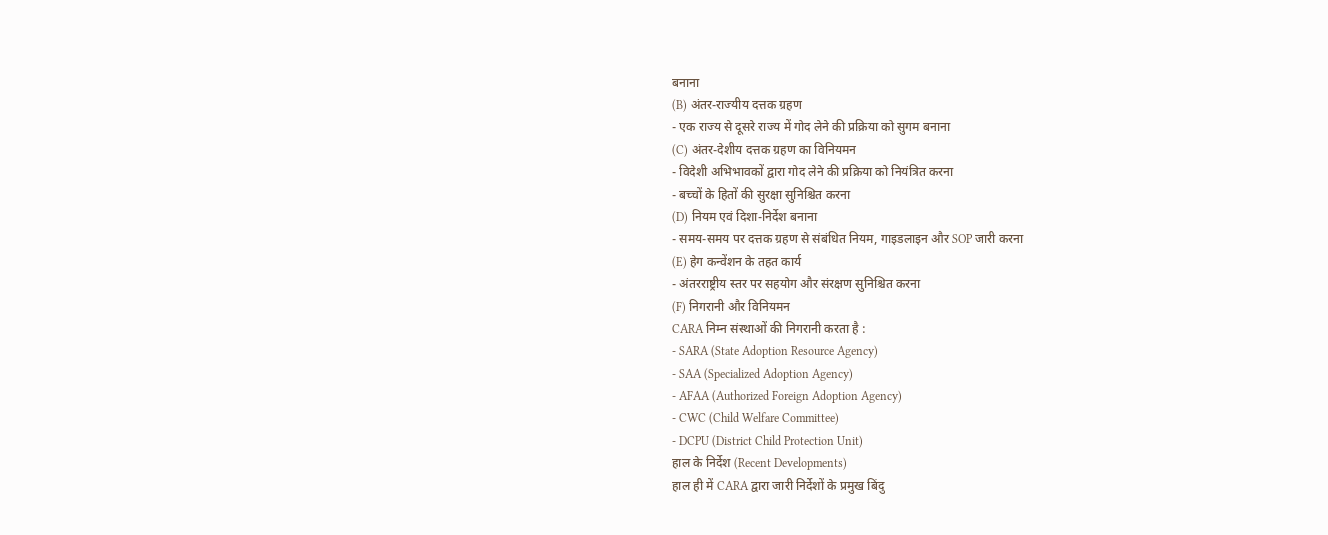बनाना
(B) अंतर-राज्यीय दत्तक ग्रहण
- एक राज्य से दूसरे राज्य में गोद लेने की प्रक्रिया को सुगम बनाना
(C) अंतर-देशीय दत्तक ग्रहण का विनियमन
- विदेशी अभिभावकों द्वारा गोद लेने की प्रक्रिया को नियंत्रित करना
- बच्चों के हितों की सुरक्षा सुनिश्चित करना
(D) नियम एवं दिशा-निर्देश बनाना
- समय-समय पर दत्तक ग्रहण से संबंधित नियम, गाइडलाइन और SOP जारी करना
(E) हेग कन्वेंशन के तहत कार्य
- अंतरराष्ट्रीय स्तर पर सहयोग और संरक्षण सुनिश्चित करना
(F) निगरानी और विनियमन
CARA निम्न संस्थाओं की निगरानी करता है :
- SARA (State Adoption Resource Agency)
- SAA (Specialized Adoption Agency)
- AFAA (Authorized Foreign Adoption Agency)
- CWC (Child Welfare Committee)
- DCPU (District Child Protection Unit)
हाल के निर्देश (Recent Developments)
हाल ही में CARA द्वारा जारी निर्देशों के प्रमुख बिंदु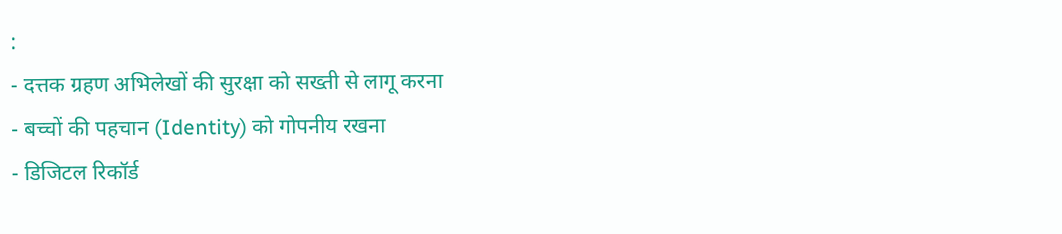:
- दत्तक ग्रहण अभिलेखों की सुरक्षा को सख्ती से लागू करना
- बच्चों की पहचान (Identity) को गोपनीय रखना
- डिजिटल रिकॉर्ड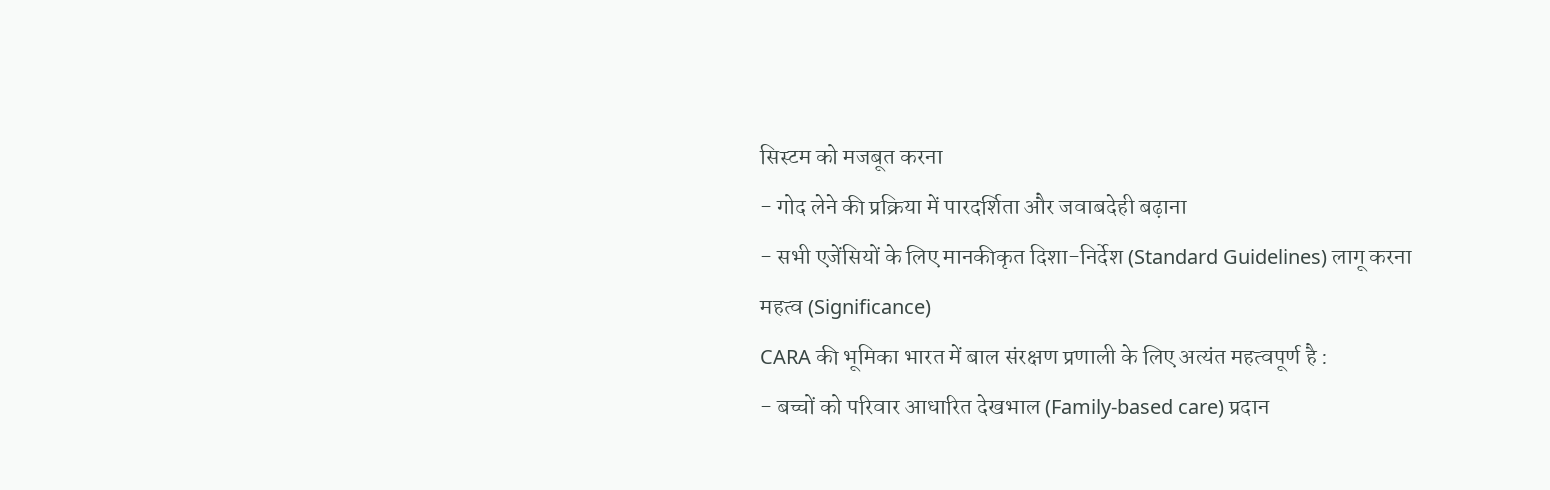सिस्टम को मजबूत करना
- गोद लेने की प्रक्रिया में पारदर्शिता और जवाबदेही बढ़ाना
- सभी एजेंसियों के लिए मानकीकृत दिशा-निर्देश (Standard Guidelines) लागू करना
महत्व (Significance)
CARA की भूमिका भारत में बाल संरक्षण प्रणाली के लिए अत्यंत महत्वपूर्ण है :
- बच्चों को परिवार आधारित देखभाल (Family-based care) प्रदान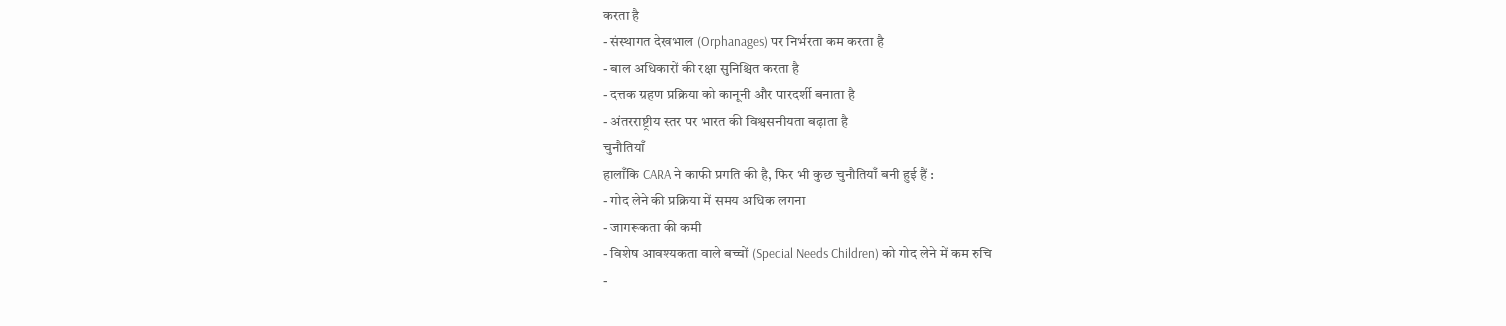करता है
- संस्थागत देखभाल (Orphanages) पर निर्भरता कम करता है
- बाल अधिकारों की रक्षा सुनिश्चित करता है
- दत्तक ग्रहण प्रक्रिया को कानूनी और पारदर्शी बनाता है
- अंतरराष्ट्रीय स्तर पर भारत की विश्वसनीयता बढ़ाता है
चुनौतियाँ
हालाँकि CARA ने काफी प्रगति की है, फिर भी कुछ चुनौतियाँ बनी हुई हैं :
- गोद लेने की प्रक्रिया में समय अधिक लगना
- जागरूकता की कमी
- विशेष आवश्यकता वाले बच्चों (Special Needs Children) को गोद लेने में कम रुचि
-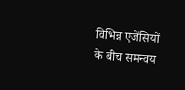विभिन्न एजेंसियों के बीच समन्वय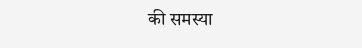की समस्या